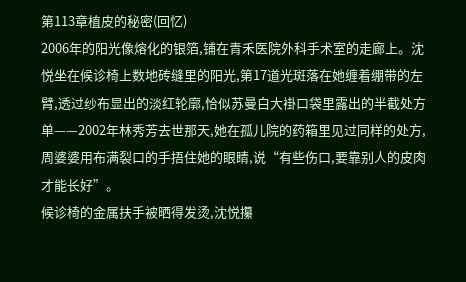第113章植皮的秘密(回忆)
2006年的阳光像熔化的银箔,铺在青禾医院外科手术室的走廊上。沈悦坐在候诊椅上数地砖缝里的阳光,第17道光斑落在她缠着绷带的左臂,透过纱布显出的淡红轮廓,恰似苏曼白大褂口袋里露出的半截处方单——2002年林秀芳去世那天,她在孤儿院的药箱里见过同样的处方,周婆婆用布满裂口的手捂住她的眼睛,说“有些伤口,要靠别人的皮肉才能长好”。
候诊椅的金属扶手被晒得发烫,沈悦攥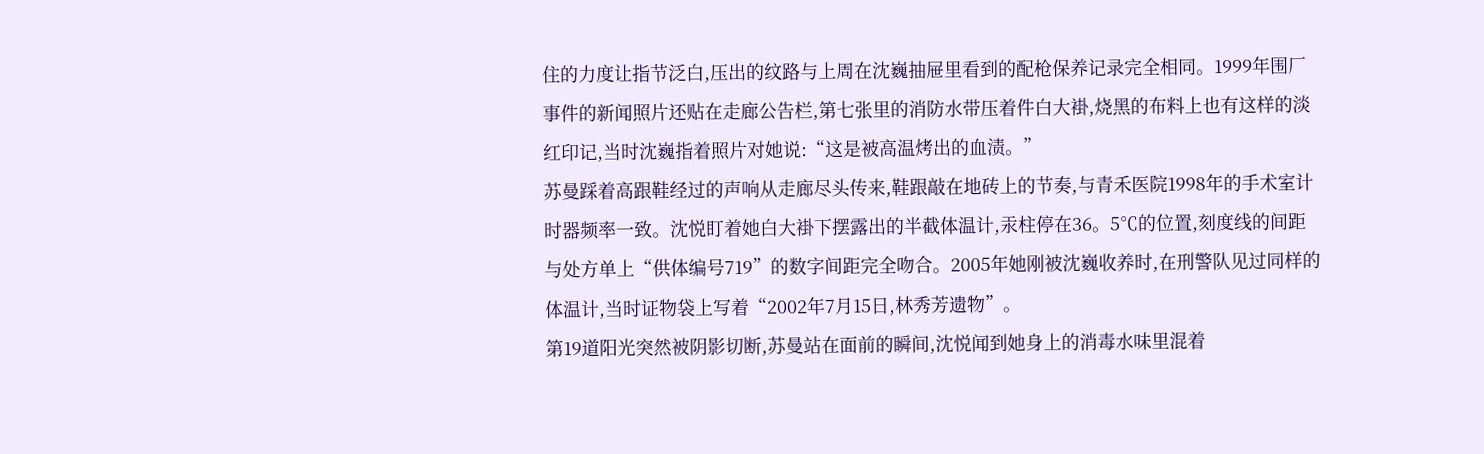住的力度让指节泛白,压出的纹路与上周在沈巍抽屉里看到的配枪保养记录完全相同。1999年围厂事件的新闻照片还贴在走廊公告栏,第七张里的消防水带压着件白大褂,烧黑的布料上也有这样的淡红印记,当时沈巍指着照片对她说:“这是被高温烤出的血渍。”
苏曼踩着高跟鞋经过的声响从走廊尽头传来,鞋跟敲在地砖上的节奏,与青禾医院1998年的手术室计时器频率一致。沈悦盯着她白大褂下摆露出的半截体温计,汞柱停在36。5℃的位置,刻度线的间距与处方单上“供体编号719”的数字间距完全吻合。2005年她刚被沈巍收养时,在刑警队见过同样的体温计,当时证物袋上写着“2002年7月15日,林秀芳遗物”。
第19道阳光突然被阴影切断,苏曼站在面前的瞬间,沈悦闻到她身上的消毒水味里混着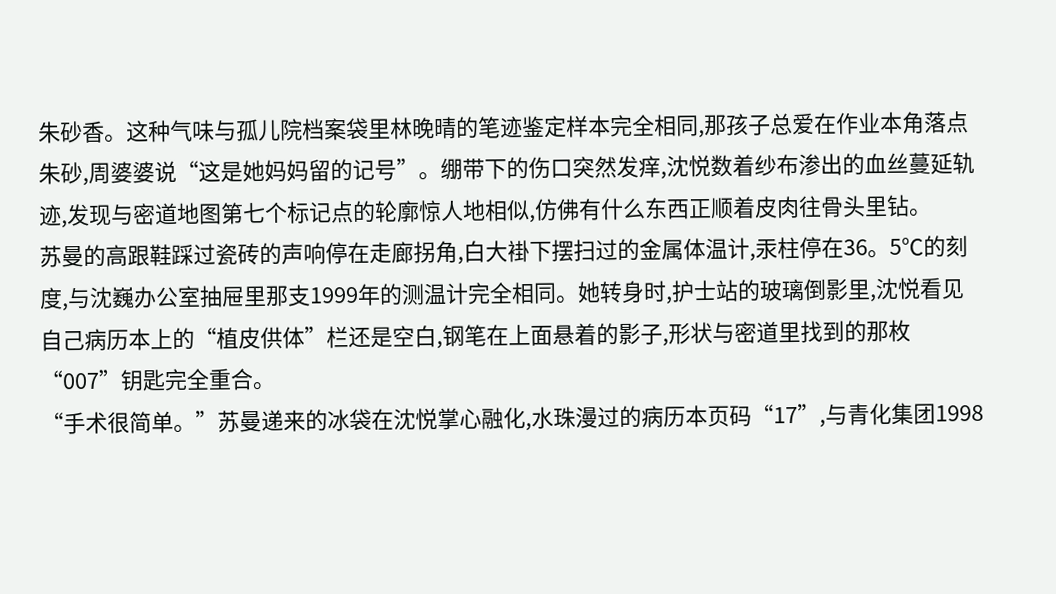朱砂香。这种气味与孤儿院档案袋里林晚晴的笔迹鉴定样本完全相同,那孩子总爱在作业本角落点朱砂,周婆婆说“这是她妈妈留的记号”。绷带下的伤口突然发痒,沈悦数着纱布渗出的血丝蔓延轨迹,发现与密道地图第七个标记点的轮廓惊人地相似,仿佛有什么东西正顺着皮肉往骨头里钻。
苏曼的高跟鞋踩过瓷砖的声响停在走廊拐角,白大褂下摆扫过的金属体温计,汞柱停在36。5℃的刻度,与沈巍办公室抽屉里那支1999年的测温计完全相同。她转身时,护士站的玻璃倒影里,沈悦看见自己病历本上的“植皮供体”栏还是空白,钢笔在上面悬着的影子,形状与密道里找到的那枚“007”钥匙完全重合。
“手术很简单。”苏曼递来的冰袋在沈悦掌心融化,水珠漫过的病历本页码“17”,与青化集团1998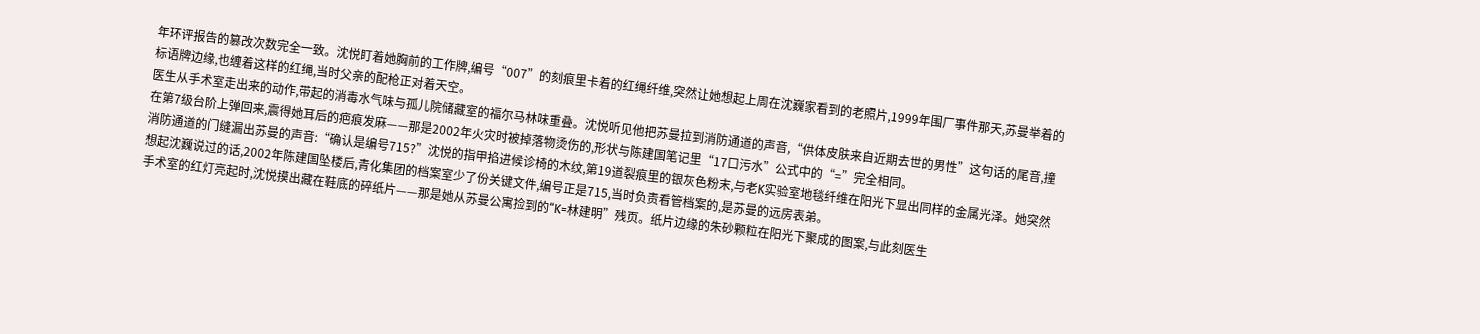年环评报告的篡改次数完全一致。沈悦盯着她胸前的工作牌,编号“007”的刻痕里卡着的红绳纤维,突然让她想起上周在沈巍家看到的老照片,1999年围厂事件那天,苏曼举着的标语牌边缘,也缠着这样的红绳,当时父亲的配枪正对着天空。
医生从手术室走出来的动作,带起的消毒水气味与孤儿院储藏室的福尔马林味重叠。沈悦听见他把苏曼拉到消防通道的声音,“供体皮肤来自近期去世的男性”这句话的尾音,撞在第7级台阶上弹回来,震得她耳后的疤痕发麻——那是2002年火灾时被掉落物烫伤的,形状与陈建国笔记里“17口污水”公式中的“=”完全相同。
消防通道的门缝漏出苏曼的声音:“确认是编号715?”沈悦的指甲掐进候诊椅的木纹,第19道裂痕里的银灰色粉末,与老K实验室地毯纤维在阳光下显出同样的金属光泽。她突然想起沈巍说过的话,2002年陈建国坠楼后,青化集团的档案室少了份关键文件,编号正是715,当时负责看管档案的,是苏曼的远房表弟。
手术室的红灯亮起时,沈悦摸出藏在鞋底的碎纸片——那是她从苏曼公寓捡到的“K=林建明”残页。纸片边缘的朱砂颗粒在阳光下聚成的图案,与此刻医生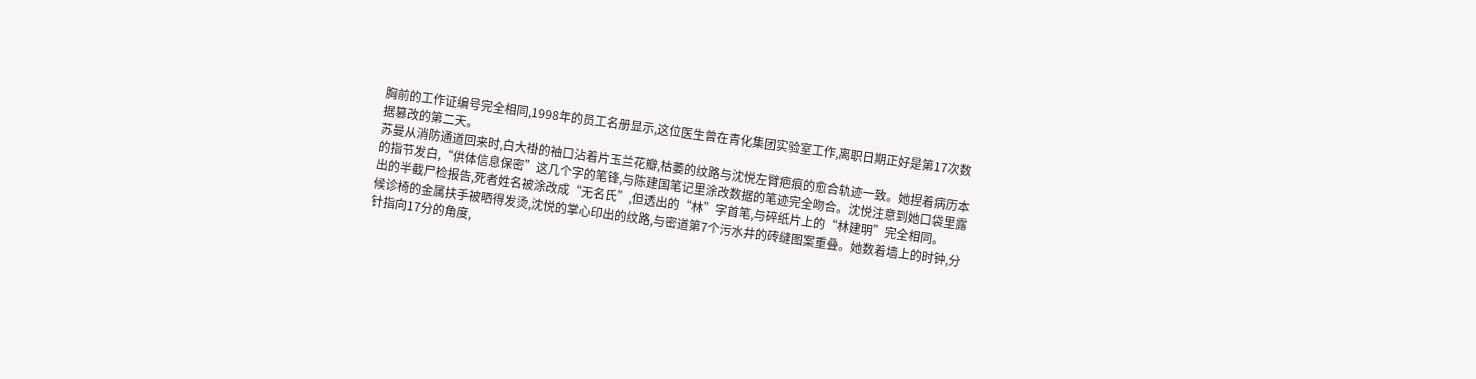胸前的工作证编号完全相同,1998年的员工名册显示,这位医生曾在青化集团实验室工作,离职日期正好是第17次数据篡改的第二天。
苏曼从消防通道回来时,白大褂的袖口沾着片玉兰花瓣,枯萎的纹路与沈悦左臂疤痕的愈合轨迹一致。她捏着病历本的指节发白,“供体信息保密”这几个字的笔锋,与陈建国笔记里涂改数据的笔迹完全吻合。沈悦注意到她口袋里露出的半截尸检报告,死者姓名被涂改成“无名氏”,但透出的“林”字首笔,与碎纸片上的“林建明”完全相同。
候诊椅的金属扶手被晒得发烫,沈悦的掌心印出的纹路,与密道第7个污水井的砖缝图案重叠。她数着墙上的时钟,分针指向17分的角度,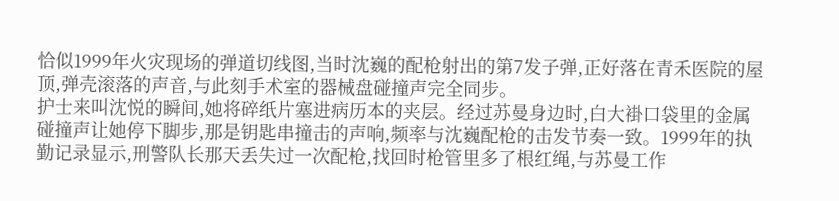恰似1999年火灾现场的弹道切线图,当时沈巍的配枪射出的第7发子弹,正好落在青禾医院的屋顶,弹壳滚落的声音,与此刻手术室的器械盘碰撞声完全同步。
护士来叫沈悦的瞬间,她将碎纸片塞进病历本的夹层。经过苏曼身边时,白大褂口袋里的金属碰撞声让她停下脚步,那是钥匙串撞击的声响,频率与沈巍配枪的击发节奏一致。1999年的执勤记录显示,刑警队长那天丢失过一次配枪,找回时枪管里多了根红绳,与苏曼工作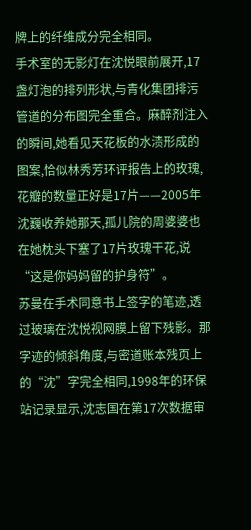牌上的纤维成分完全相同。
手术室的无影灯在沈悦眼前展开,17盏灯泡的排列形状,与青化集团排污管道的分布图完全重合。麻醉剂注入的瞬间,她看见天花板的水渍形成的图案,恰似林秀芳环评报告上的玫瑰,花瓣的数量正好是17片——2005年沈巍收养她那天,孤儿院的周婆婆也在她枕头下塞了17片玫瑰干花,说“这是你妈妈留的护身符”。
苏曼在手术同意书上签字的笔迹,透过玻璃在沈悦视网膜上留下残影。那字迹的倾斜角度,与密道账本残页上的“沈”字完全相同,1998年的环保站记录显示,沈志国在第17次数据审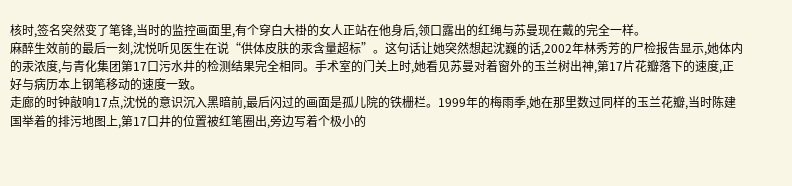核时,签名突然变了笔锋,当时的监控画面里,有个穿白大褂的女人正站在他身后,领口露出的红绳与苏曼现在戴的完全一样。
麻醉生效前的最后一刻,沈悦听见医生在说“供体皮肤的汞含量超标”。这句话让她突然想起沈巍的话,2002年林秀芳的尸检报告显示,她体内的汞浓度,与青化集团第17口污水井的检测结果完全相同。手术室的门关上时,她看见苏曼对着窗外的玉兰树出神,第17片花瓣落下的速度,正好与病历本上钢笔移动的速度一致。
走廊的时钟敲响17点,沈悦的意识沉入黑暗前,最后闪过的画面是孤儿院的铁栅栏。1999年的梅雨季,她在那里数过同样的玉兰花瓣,当时陈建国举着的排污地图上,第17口井的位置被红笔圈出,旁边写着个极小的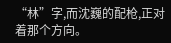“林”字,而沈巍的配枪,正对着那个方向。